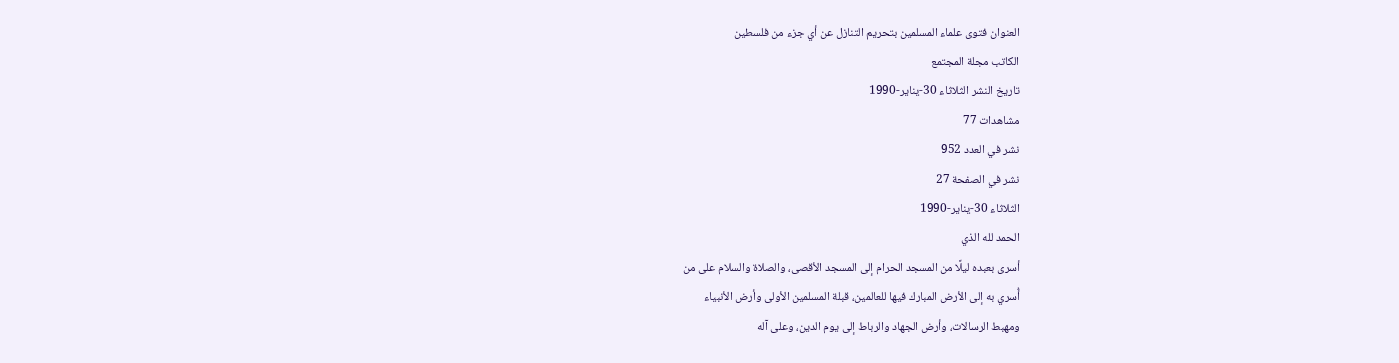العنوان فتوى علماء المسلمين بتحريم التنازل عن أي جزء من فلسطين
الكاتب مجلة المجتمع
تاريخ النشر الثلاثاء 30-يناير-1990
مشاهدات 77
نشر في العدد 952
نشر في الصفحة 27
الثلاثاء 30-يناير-1990
الحمد لله الذي
أسرى بعبده ليلًا من المسجد الحرام إلى المسجد الأقصى، والصلاة والسلام على من
أُسري به إلى الأرض المبارك فيها للعالمين، قبلة المسلمين الأولى وأرض الأنبياء
ومهبط الرسالات، وأرض الجهاد والرباط إلى يوم الدين، وعلى آله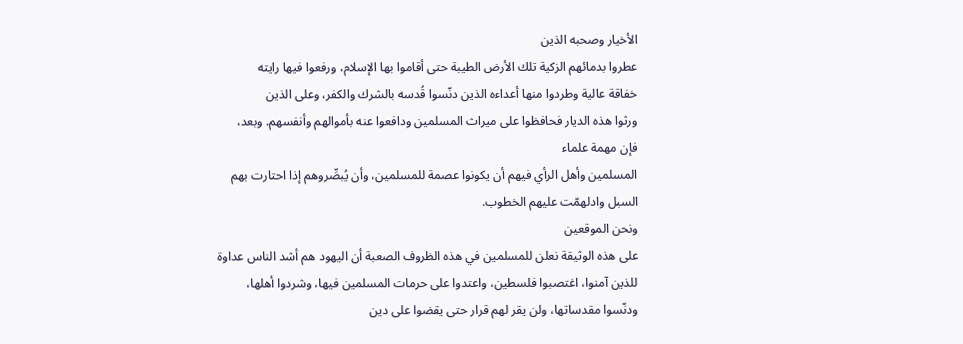الأخيار وصحبه الذين
عطروا بدمائهم الزكية تلك الأرض الطيبة حتى أقاموا بها الإسلام، ورفعوا فيها رايته
خفاقة عالية وطردوا منها أعداءه الذين دنّسوا قُدسه بالشرك والكفر، وعلى الذين
ورثوا هذه الديار فحافظوا على ميراث المسلمين ودافعوا عنه بأموالهم وأنفسهم. وبعد،
فإن مهمة علماء
المسلمين وأهل الرأي فيهم أن يكونوا عصمة للمسلمين، وأن يُبصِّروهم إذا احتارت بهم
السبل وادلهمّت عليهم الخطوب.
ونحن الموقعين
على هذه الوثيقة نعلن للمسلمين في هذه الظروف الصعبة أن اليهود هم أشد الناس عداوة
للذين آمنوا، اغتصبوا فلسطين، واعتدوا على حرمات المسلمين فيها، وشردوا أهلها،
ودنّسوا مقدساتها، ولن يقر لهم قرار حتى يقضوا على دين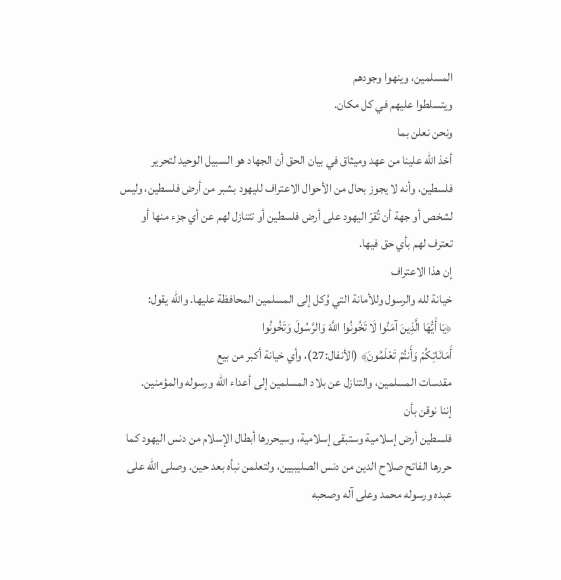المسلمين، وينهوا وجودهم
ويتسلطوا عليهم في كل مكان.
ونحن نعلن بما
أخذ الله علينا من عهد وميثاق في بيان الحق أن الجهاد هو السبيل الوحيد لتحرير
فلسطين، وأنه لا يجوز بحال من الأحوال الاعتراف لليهود بشبر من أرض فلسطين، وليس
لشخص أو جهة أن تُقرّ اليهود على أرض فلسطين أو تتنازل لهم عن أي جزء منها أو
تعترف لهم بأي حق فيها.
إن هذا الاعتراف
خيانة لله والرسول وللأمانة التي وُكل إلى المسلمين المحافظة عليها. والله يقول:
﴿يَا أَيُّهَا الَّذِينَ آمَنُوا لَا تَخُونُوا اللَّهَ وَالرَّسُولَ وَتَخُونُوا
أَمَانَاتِكُمْ وَأَنتُمْ تَعْلَمُونَ﴾ (الأنفال:27)، وأي خيانة أكبر من بيع
مقدسات المسلمين، والتنازل عن بلاد المسلمين إلى أعداء الله ورسوله والمؤمنين.
إننا نوقن بأن
فلسطين أرض إسلامية وستبقى إسلامية، وسيحررها أبطال الإسلام من دنس اليهود كما
حررها الفاتح صلاح الدين من دنس الصليبيين، ولتعلمن نبأه بعد حين. وصلى الله على
عبده ورسوله محمد وعلى آله وصحبه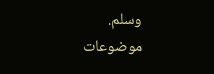وسلم.
موضوعات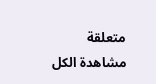متعلقة
مشاهدة الكل